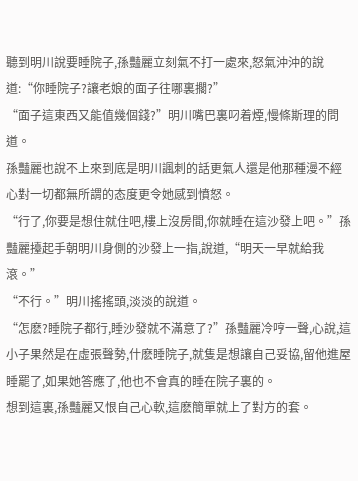聽到明川說要睡院子,孫豔麗立刻氣不打一處來,怒氣沖沖的說道:“你睡院子?讓老娘的面子往哪裏擱?”
“面子這東西又能值幾個錢?”明川嘴巴裏叼着煙,慢條斯理的問道。
孫豔麗也說不上來到底是明川諷刺的話更氣人還是他那種漫不經心對一切都無所謂的态度更令她感到憤怒。
“行了,你要是想住就住吧,樓上沒房間,你就睡在這沙發上吧。”孫豔麗擡起手朝明川身側的沙發上一指,說道,“明天一早就給我滾。”
“不行。”明川搖搖頭,淡淡的說道。
“怎麽?睡院子都行,睡沙發就不滿意了?”孫豔麗冷哼一聲,心說,這小子果然是在虛張聲勢,什麽睡院子,就隻是想讓自己妥協,留他進屋睡罷了,如果她答應了,他也不會真的睡在院子裏的。
想到這裏,孫豔麗又恨自己心軟,這麽簡單就上了對方的套。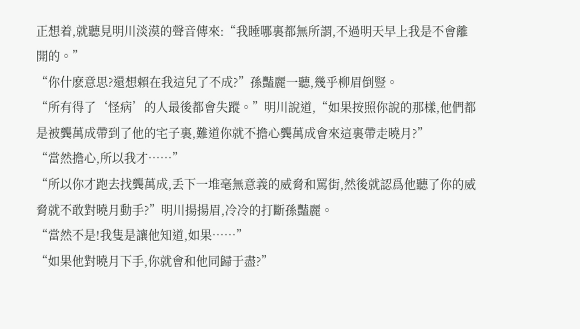正想着,就聽見明川淡漠的聲音傳來:“我睡哪裏都無所謂,不過明天早上我是不會離開的。”
“你什麽意思?還想賴在我這兒了不成?”孫豔麗一聽,幾乎柳眉倒豎。
“所有得了‘怪病’的人最後都會失蹤。”明川說道,“如果按照你說的那樣,他們都是被龔萬成帶到了他的宅子裏,難道你就不擔心龔萬成會來這裏帶走曉月?”
“當然擔心,所以我才……”
“所以你才跑去找龔萬成,丢下一堆毫無意義的威脅和罵街,然後就認爲他聽了你的威脅就不敢對曉月動手?”明川揚揚眉,冷冷的打斷孫豔麗。
“當然不是!我隻是讓他知道,如果……”
“如果他對曉月下手,你就會和他同歸于盡?”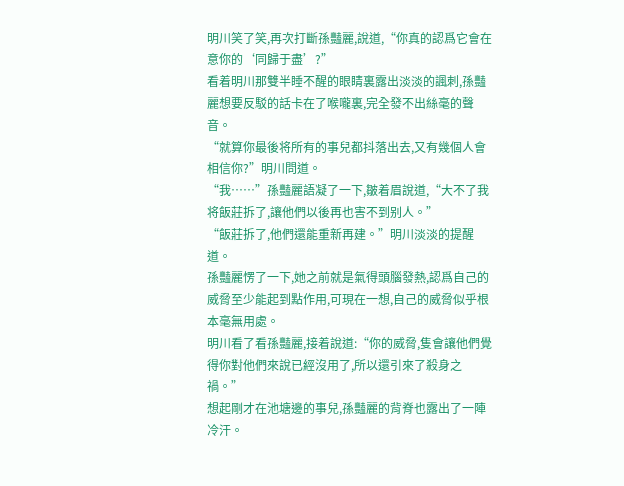明川笑了笑,再次打斷孫豔麗,說道,“你真的認爲它會在意你的‘同歸于盡’?”
看着明川那雙半睡不醒的眼睛裏露出淡淡的諷刺,孫豔麗想要反駁的話卡在了喉嚨裏,完全發不出絲毫的聲音。
“就算你最後将所有的事兒都抖落出去,又有幾個人會相信你?”明川問道。
“我……”孫豔麗語凝了一下,皺着眉說道,“大不了我将飯莊拆了,讓他們以後再也害不到别人。”
“飯莊拆了,他們還能重新再建。”明川淡淡的提醒道。
孫豔麗愣了一下,她之前就是氣得頭腦發熱,認爲自己的威脅至少能起到點作用,可現在一想,自己的威脅似乎根本毫無用處。
明川看了看孫豔麗,接着說道:“你的威脅,隻會讓他們覺得你對他們來說已經沒用了,所以還引來了殺身之禍。”
想起剛才在池塘邊的事兒,孫豔麗的背脊也露出了一陣冷汗。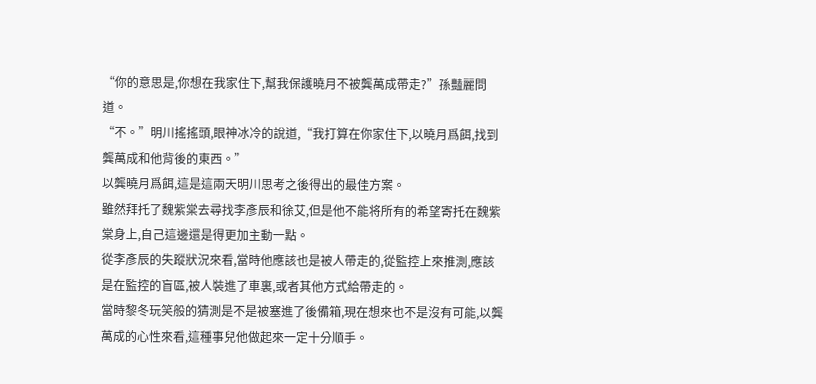“你的意思是,你想在我家住下,幫我保護曉月不被龔萬成帶走?”孫豔麗問道。
“不。”明川搖搖頭,眼神冰冷的說道,“我打算在你家住下,以曉月爲餌,找到龔萬成和他背後的東西。”
以龔曉月爲餌,這是這兩天明川思考之後得出的最佳方案。
雖然拜托了魏紫棠去尋找李彥辰和徐艾,但是他不能将所有的希望寄托在魏紫棠身上,自己這邊還是得更加主動一點。
從李彥辰的失蹤狀況來看,當時他應該也是被人帶走的,從監控上來推測,應該是在監控的盲區,被人裝進了車裏,或者其他方式給帶走的。
當時黎冬玩笑般的猜測是不是被塞進了後備箱,現在想來也不是沒有可能,以龔萬成的心性來看,這種事兒他做起來一定十分順手。